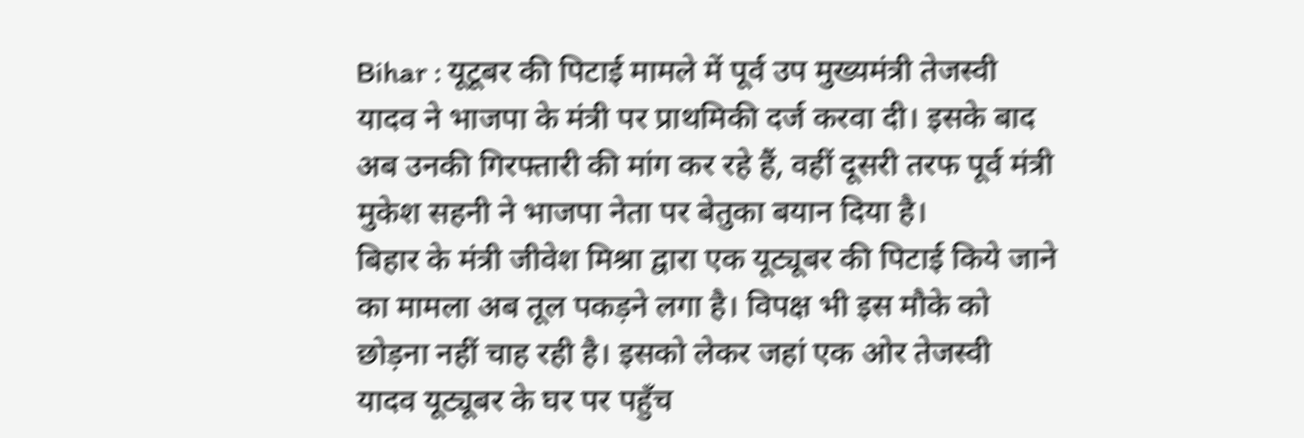Bihar : यूटूबर की पिटाई मामले में पूर्व उप मुख्यमंत्री तेजस्वी यादव ने भाजपा के मंत्री पर प्राथमिकी दर्ज करवा दी। इसके बाद अब उनकी गिरफ्तारी की मांग कर रहे हैं, वहीं दूसरी तरफ पूर्व मंत्री मुकेश सहनी ने भाजपा नेता पर बेतुका बयान दिया है।
बिहार के मंत्री जीवेश मिश्रा द्वारा एक यूट्यूबर की पिटाई किये जाने का मामला अब तूल पकड़ने लगा है। विपक्ष भी इस मौके को छोड़ना नहीं चाह रही है। इसको लेकर जहां एक ओर तेजस्वी यादव यूट्यूबर के घर पर पहुँच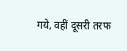गये, वहीं दूसरी तरफ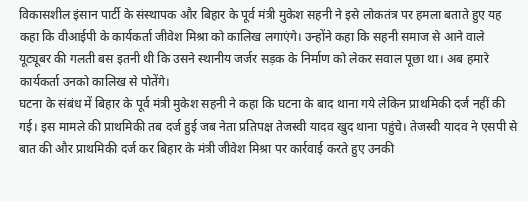विकासशील इंसान पार्टी के संस्थापक और बिहार के पूर्व मंत्री मुकेश सहनी ने इसे लोकतंत्र पर हमला बताते हुए यह कहा कि वीआईपी के कार्यकर्ता जीवेश मिश्रा को कालिख लगाएंगे। उन्होंने कहा कि सहनी समाज से आने वाले यूट्यूबर की गलती बस इतनी थी कि उसने स्थानीय जर्जर सड़क के निर्माण को लेकर सवाल पूछा था। अब हमारे कार्यकर्ता उनको कालिख से पोतेंगे।
घटना के संबंध में बिहार के पूर्व मंत्री मुकेश सहनी ने कहा कि घटना के बाद थाना गये लेकिन प्राथमिकी दर्ज नहीं की गई। इस मामले की प्राथमिकी तब दर्ज हुई जब नेता प्रतिपक्ष तेजस्वी यादव खुद थाना पहुंचे। तेजस्वी यादव ने एसपी से बात की और प्राथमिकी दर्ज कर बिहार के मंत्री जीवेश मिश्रा पर कार्रवाई करते हुए उनकी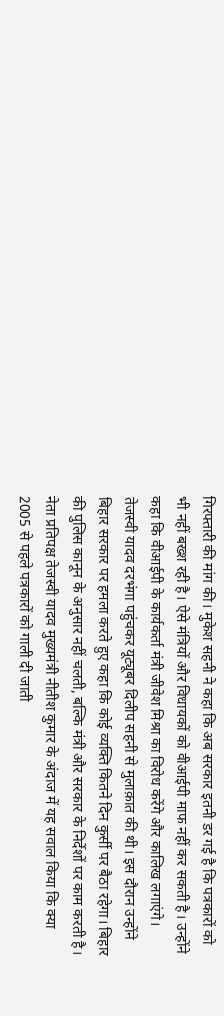गिरफ्तारी की मांग की। मुकेश सहनी ने कहा कि अब सरकार इतनी डर गई है कि पत्रकारों को भी नहीं बख्श रही है। ऐसे मंत्रियों और विधायकों को वीआईपी माफ नहीं कर सकती है। उन्होंने कहा कि वीआईपी के कार्यकर्ता मंत्री जीवेश मिश्रा का विरोध करेंगे और कालिख लगाएंगे।
तेजस्वी यादव दरभंगा पहुंचकर यूट्यूबर दिलीप सहनी से मुलाक़ात की थी। इस दौरान उन्होंने बिहार सरकार पर हमला करते हुए कहा कि कोई व्यक्ति कितने दिन कुर्सी पर बैठा रहेगा। बिहार की पुलिस कानून के अनुसार नहीं चलती, बल्कि मंत्री और सरकार के निर्देशों पर काम करती है। नेता प्रतिपक्ष तेजस्वी यादव मुख्यमंत्री नीतीश कुमार के अंदाज में यह सवाल किया कि क्या 2005 से पहले पत्रकारों को गाली दी जाती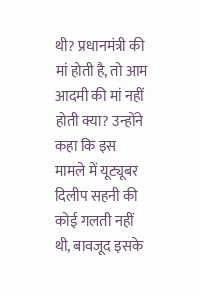थी? प्रधानमंत्री की मां होती है, तो आम आदमी की मां नहीं होती क्या? उन्होंने कहा कि इस मामले में यूट्यूबर दिलीप सहनी की कोई गलती नहीं थी, बावजूद इसके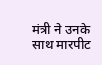मंत्री ने उनके साथ मारपीट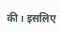की। इसलिए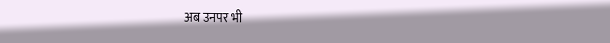अब उनपर भी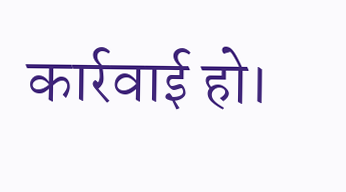कार्रवाई हो।